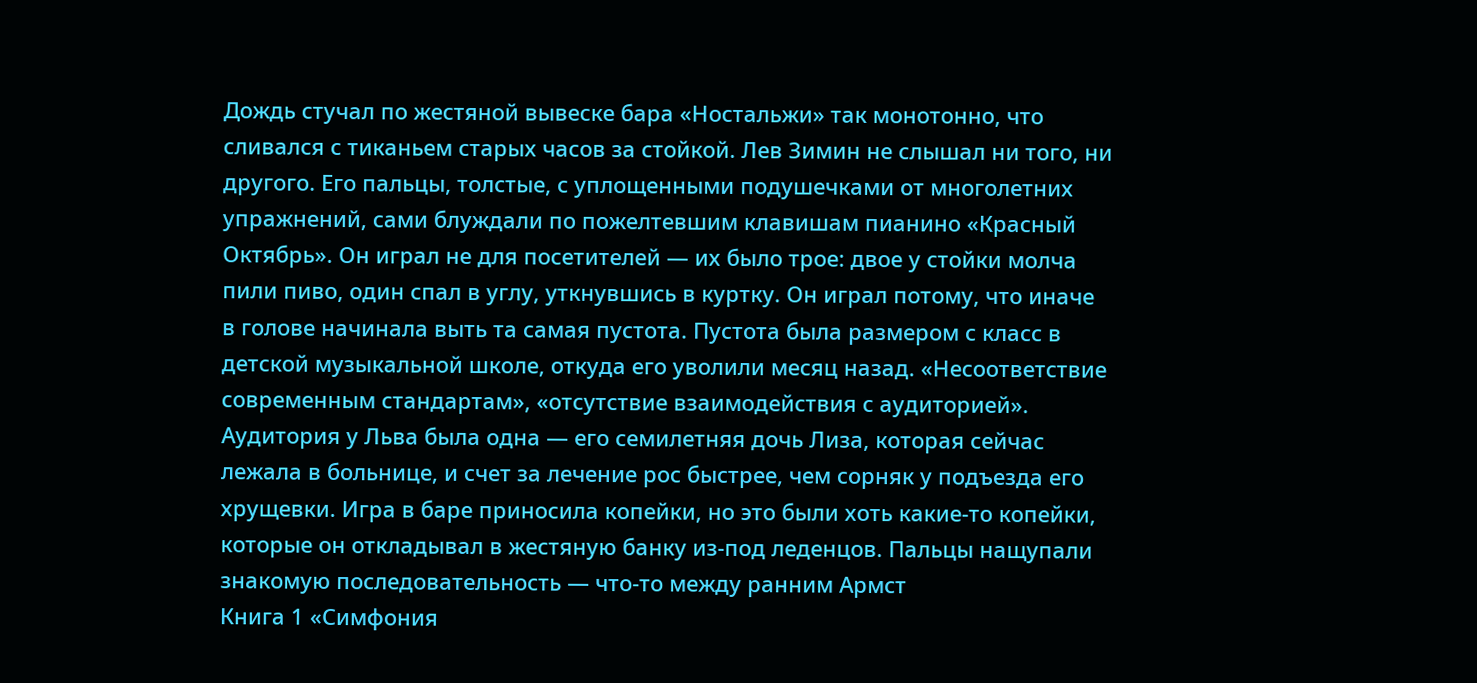Дождь стучал по жестяной вывеске бара «Ностальжи» так монотонно, что сливался с тиканьем старых часов за стойкой. Лев Зимин не слышал ни того, ни другого. Его пальцы, толстые, с уплощенными подушечками от многолетних упражнений, сами блуждали по пожелтевшим клавишам пианино «Красный Октябрь». Он играл не для посетителей — их было трое: двое у стойки молча пили пиво, один спал в углу, уткнувшись в куртку. Он играл потому, что иначе в голове начинала выть та самая пустота. Пустота была размером с класс в детской музыкальной школе, откуда его уволили месяц назад. «Несоответствие современным стандартам», «отсутствие взаимодействия с аудиторией». Аудитория у Льва была одна — его семилетняя дочь Лиза, которая сейчас лежала в больнице, и счет за лечение рос быстрее, чем сорняк у подъезда его хрущевки. Игра в баре приносила копейки, но это были хоть какие-то копейки, которые он откладывал в жестяную банку из-под леденцов. Пальцы нащупали знакомую последовательность — что-то между ранним Армст
Книга 1 «Симфония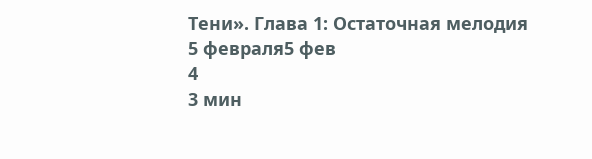Тени». Глава 1: Остаточная мелодия
5 февраля5 фев
4
3 мин